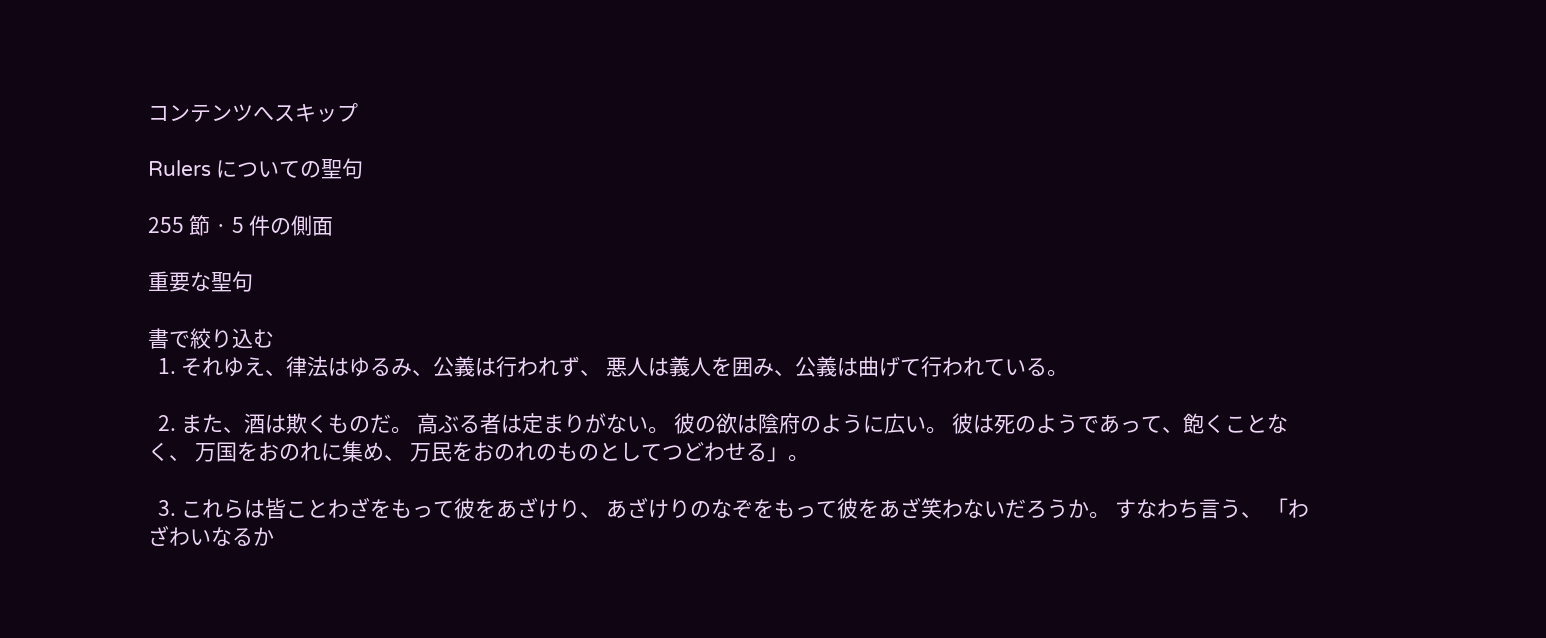コンテンツへスキップ

Rulers についての聖句

255 節 · 5 件の側面

重要な聖句

書で絞り込む
  1. それゆえ、律法はゆるみ、公義は行われず、 悪人は義人を囲み、公義は曲げて行われている。

  2. また、酒は欺くものだ。 高ぶる者は定まりがない。 彼の欲は陰府のように広い。 彼は死のようであって、飽くことなく、 万国をおのれに集め、 万民をおのれのものとしてつどわせる」。

  3. これらは皆ことわざをもって彼をあざけり、 あざけりのなぞをもって彼をあざ笑わないだろうか。 すなわち言う、 「わざわいなるか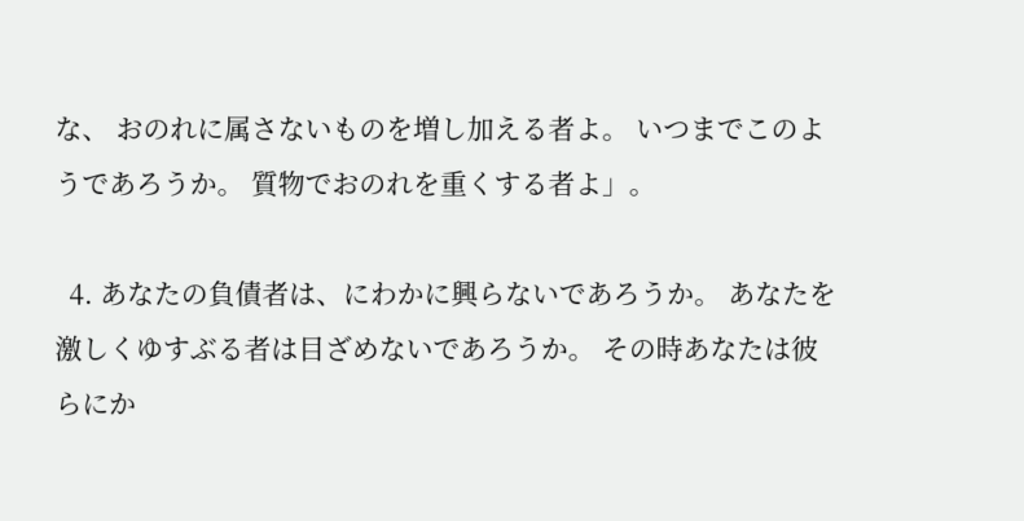な、 おのれに属さないものを増し加える者よ。 いつまでこのようであろうか。 質物でおのれを重くする者よ」。

  4. あなたの負債者は、にわかに興らないであろうか。 あなたを激しくゆすぶる者は目ざめないであろうか。 その時あなたは彼らにか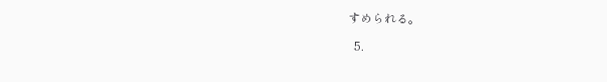すめられる。

  5.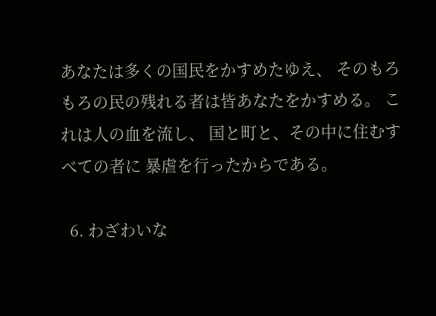あなたは多くの国民をかすめたゆえ、 そのもろもろの民の残れる者は皆あなたをかすめる。 これは人の血を流し、 国と町と、その中に住むすべての者に 暴虐を行ったからである。

  6. わざわいな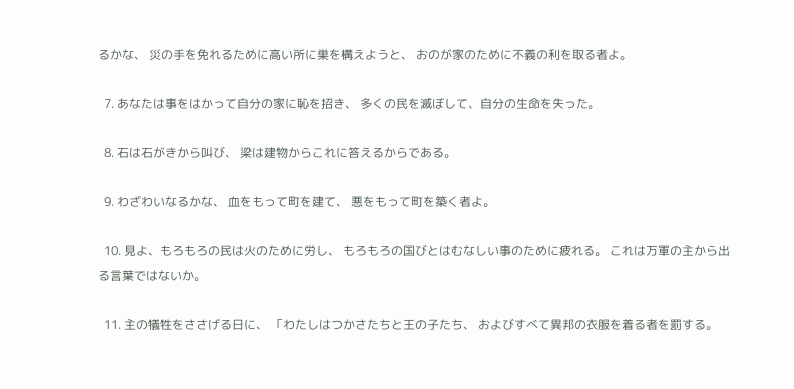るかな、 災の手を免れるために高い所に巣を構えようと、 おのが家のために不義の利を取る者よ。

  7. あなたは事をはかって自分の家に恥を招き、 多くの民を滅ぼして、自分の生命を失った。

  8. 石は石がきから叫び、 梁は建物からこれに答えるからである。

  9. わざわいなるかな、 血をもって町を建て、 悪をもって町を築く者よ。

  10. 見よ、もろもろの民は火のために労し、 もろもろの国びとはむなしい事のために疲れる。 これは万軍の主から出る言葉ではないか。

  11. 主の犠牲をささげる日に、 「わたしはつかさたちと王の子たち、 およびすべて異邦の衣服を着る者を罰する。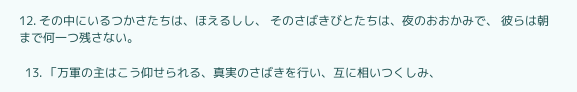12. その中にいるつかさたちは、ほえるしし、 そのさばきびとたちは、夜のおおかみで、 彼らは朝まで何一つ残さない。

  13. 「万軍の主はこう仰せられる、真実のさばきを行い、互に相いつくしみ、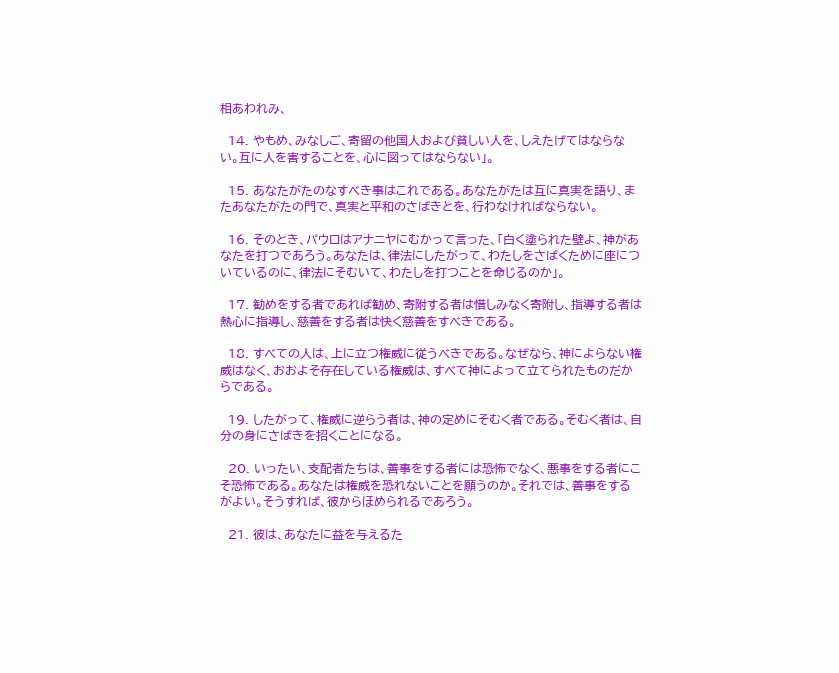相あわれみ、

  14. やもめ、みなしご、寄留の他国人および貧しい人を、しえたげてはならない。互に人を害することを、心に図ってはならない」。

  15. あなたがたのなすべき事はこれである。あなたがたは互に真実を語り、またあなたがたの門で、真実と平和のさばきとを、行わなければならない。

  16. そのとき、パウロはアナニヤにむかって言った、「白く塗られた壁よ、神があなたを打つであろう。あなたは、律法にしたがって、わたしをさばくために座についているのに、律法にそむいて、わたしを打つことを命じるのか」。

  17. 勧めをする者であれば勧め、寄附する者は惜しみなく寄附し、指導する者は熱心に指導し、慈善をする者は快く慈善をすべきである。

  18. すべての人は、上に立つ権威に従うべきである。なぜなら、神によらない権威はなく、おおよそ存在している権威は、すべて神によって立てられたものだからである。

  19. したがって、権威に逆らう者は、神の定めにそむく者である。そむく者は、自分の身にさばきを招くことになる。

  20. いったい、支配者たちは、善事をする者には恐怖でなく、悪事をする者にこそ恐怖である。あなたは権威を恐れないことを願うのか。それでは、善事をするがよい。そうすれば、彼からほめられるであろう。

  21. 彼は、あなたに益を与えるた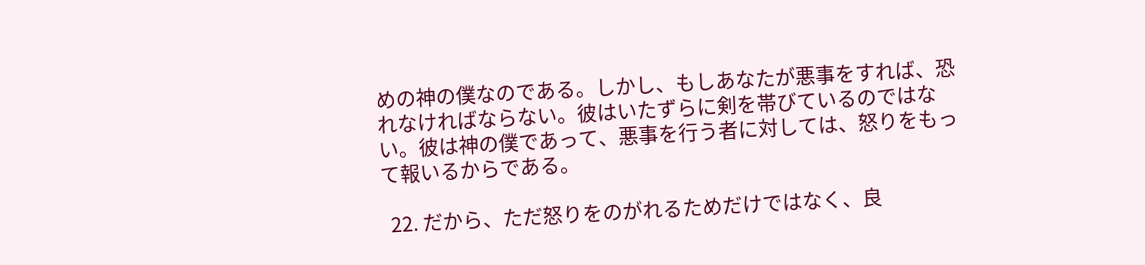めの神の僕なのである。しかし、もしあなたが悪事をすれば、恐れなければならない。彼はいたずらに剣を帯びているのではない。彼は神の僕であって、悪事を行う者に対しては、怒りをもって報いるからである。

  22. だから、ただ怒りをのがれるためだけではなく、良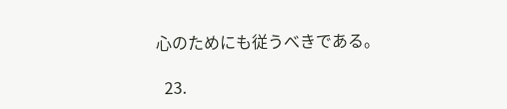心のためにも従うべきである。

  23.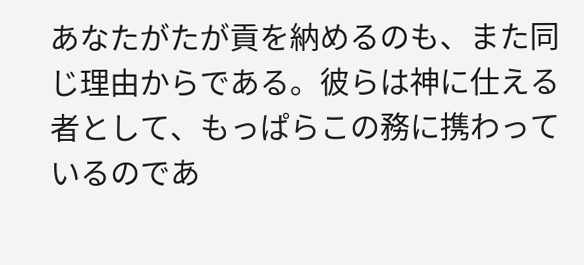あなたがたが貢を納めるのも、また同じ理由からである。彼らは神に仕える者として、もっぱらこの務に携わっているのであ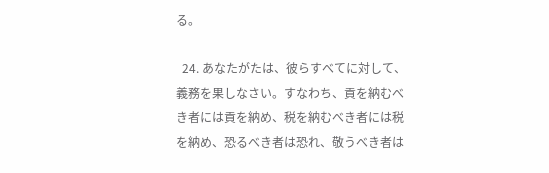る。

  24. あなたがたは、彼らすべてに対して、義務を果しなさい。すなわち、貢を納むべき者には貢を納め、税を納むべき者には税を納め、恐るべき者は恐れ、敬うべき者は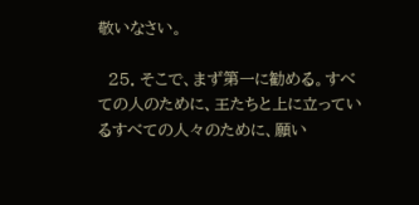敬いなさい。

  25. そこで、まず第一に勧める。すべての人のために、王たちと上に立っているすべての人々のために、願い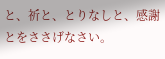と、祈と、とりなしと、感謝とをささげなさい。